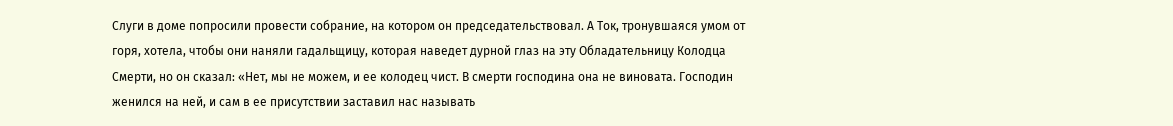Слуги в доме попросили провести собрание, на котором он председательствовал. А Ток, тронувшаяся умом от горя, хотела, чтобы они наняли гадальщицу, которая наведет дурной глаз на эту Обладательницу Колодца Смерти, но он сказал: «Нет, мы не можем, и ее колодец чист. В смерти господина она не виновата. Господин женился на ней, и сам в ее присутствии заставил нас называть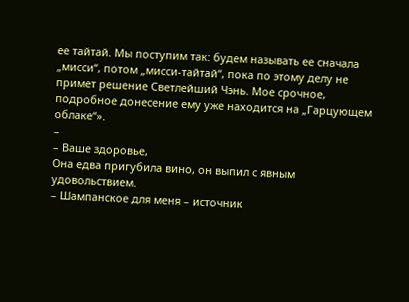ее тайтай. Мы поступим так: будем называть ее сначала „мисси“, потом „мисси-тайтай“, пока по этому делу не примет решение Светлейший Чэнь. Мое срочное, подробное донесение ему уже находится на „Гарцующем облаке“».
–
– Ваше здоровье,
Она едва пригубила вино, он выпил с явным удовольствием.
– Шампанское для меня – источник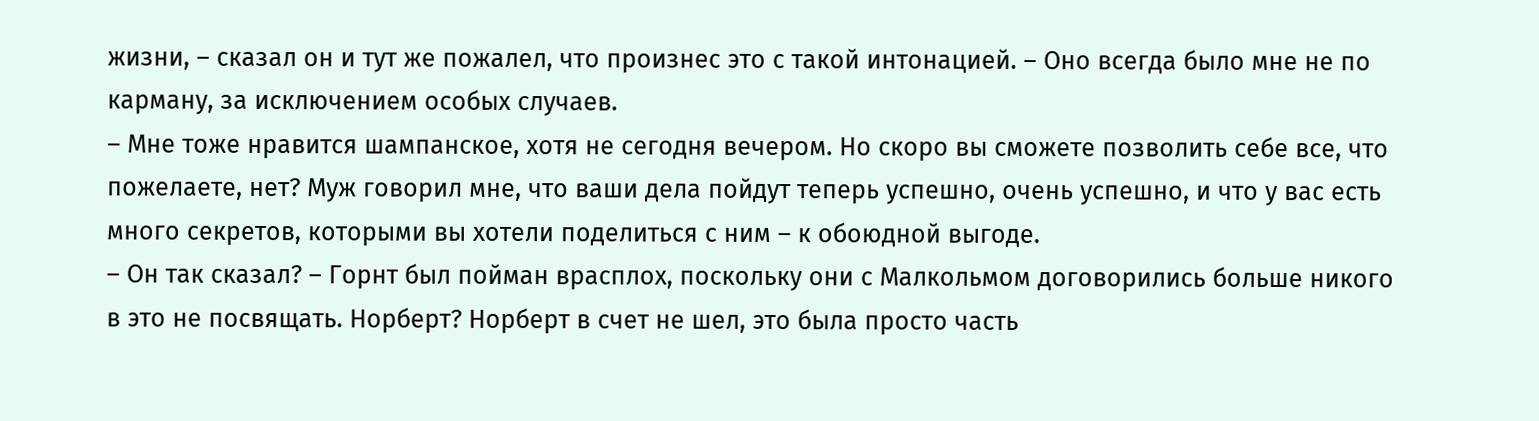жизни, – сказал он и тут же пожалел, что произнес это с такой интонацией. – Оно всегда было мне не по карману, за исключением особых случаев.
– Мне тоже нравится шампанское, хотя не сегодня вечером. Но скоро вы сможете позволить себе все, что пожелаете, нет? Муж говорил мне, что ваши дела пойдут теперь успешно, очень успешно, и что у вас есть много секретов, которыми вы хотели поделиться с ним – к обоюдной выгоде.
– Он так сказал? – Горнт был пойман врасплох, поскольку они с Малкольмом договорились больше никого в это не посвящать. Норберт? Норберт в счет не шел, это была просто часть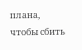плана, чтобы сбить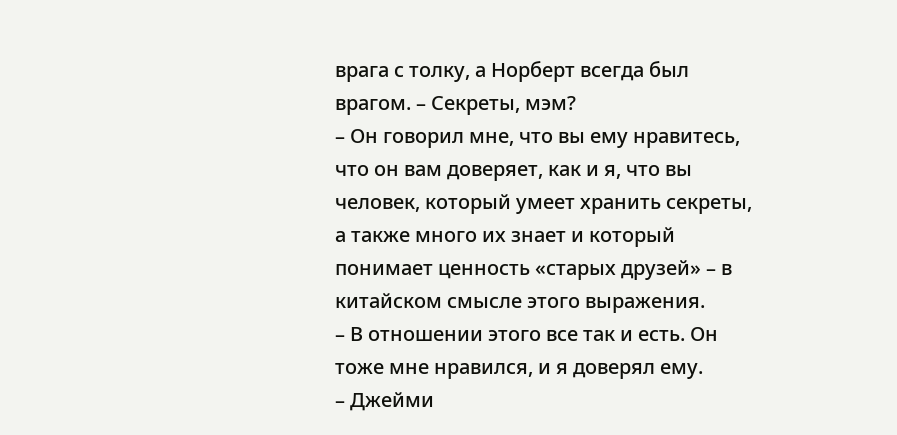врага с толку, а Норберт всегда был врагом. – Секреты, мэм?
– Он говорил мне, что вы ему нравитесь, что он вам доверяет, как и я, что вы человек, который умеет хранить секреты, а также много их знает и который понимает ценность «старых друзей» – в китайском смысле этого выражения.
– В отношении этого все так и есть. Он тоже мне нравился, и я доверял ему.
– Джейми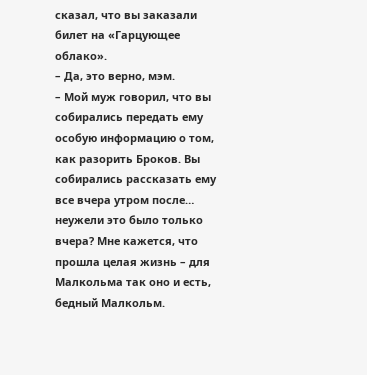сказал, что вы заказали билет на «Гарцующее облако».
– Да, это верно, мэм.
– Мой муж говорил, что вы собирались передать ему особую информацию о том, как разорить Броков. Вы собирались рассказать ему все вчера утром после… неужели это было только вчера? Мне кажется, что прошла целая жизнь – для Малкольма так оно и есть, бедный Малкольм.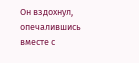Он вздохнул, опечалившись вместе с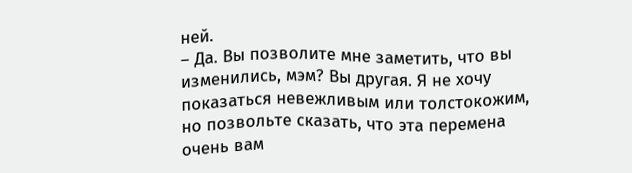ней.
– Да. Вы позволите мне заметить, что вы изменились, мэм? Вы другая. Я не хочу показаться невежливым или толстокожим, но позвольте сказать, что эта перемена очень вам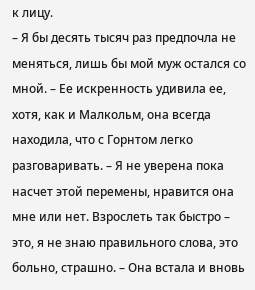к лицу.
– Я бы десять тысяч раз предпочла не меняться, лишь бы мой муж остался со мной. – Ее искренность удивила ее, хотя, как и Малкольм, она всегда находила, что с Горнтом легко разговаривать. – Я не уверена пока насчет этой перемены, нравится она мне или нет. Взрослеть так быстро – это, я не знаю правильного слова, это больно, страшно. – Она встала и вновь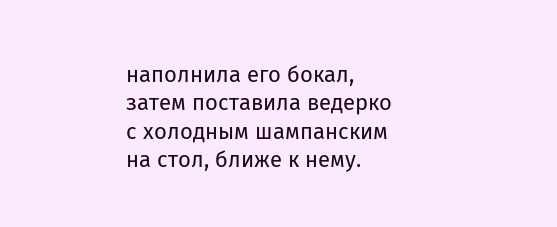наполнила его бокал, затем поставила ведерко с холодным шампанским на стол, ближе к нему.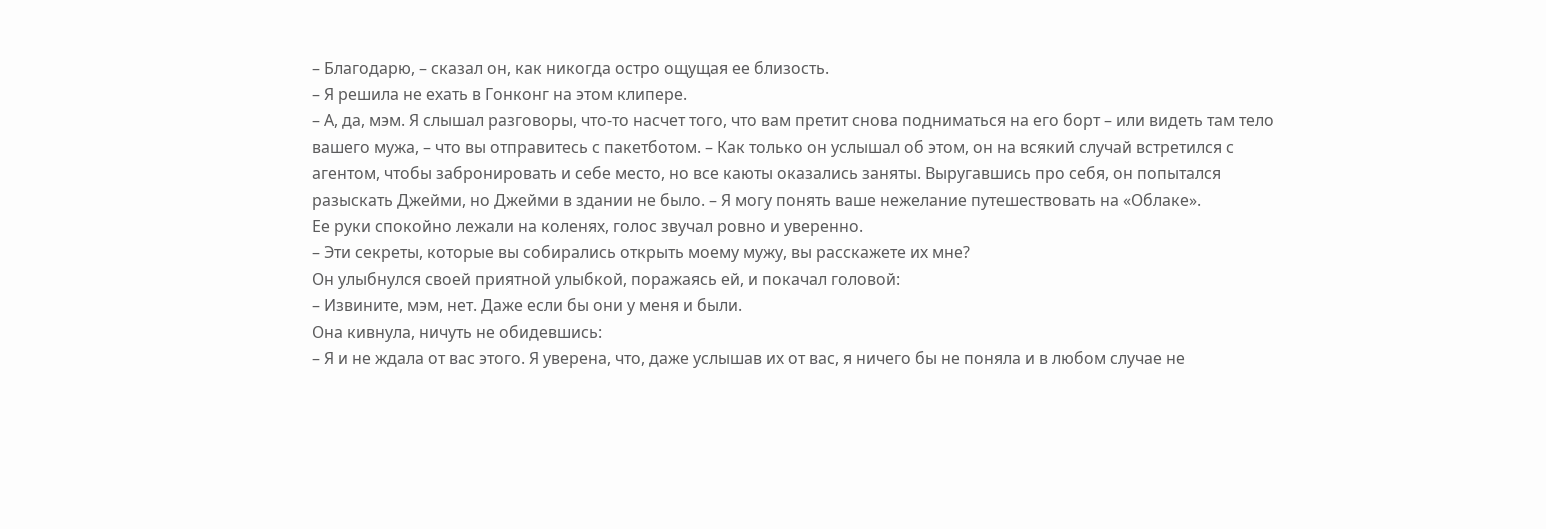– Благодарю, – сказал он, как никогда остро ощущая ее близость.
– Я решила не ехать в Гонконг на этом клипере.
– А, да, мэм. Я слышал разговоры, что-то насчет того, что вам претит снова подниматься на его борт – или видеть там тело вашего мужа, – что вы отправитесь с пакетботом. – Как только он услышал об этом, он на всякий случай встретился с агентом, чтобы забронировать и себе место, но все каюты оказались заняты. Выругавшись про себя, он попытался разыскать Джейми, но Джейми в здании не было. – Я могу понять ваше нежелание путешествовать на «Облаке».
Ее руки спокойно лежали на коленях, голос звучал ровно и уверенно.
– Эти секреты, которые вы собирались открыть моему мужу, вы расскажете их мне?
Он улыбнулся своей приятной улыбкой, поражаясь ей, и покачал головой:
– Извините, мэм, нет. Даже если бы они у меня и были.
Она кивнула, ничуть не обидевшись:
– Я и не ждала от вас этого. Я уверена, что, даже услышав их от вас, я ничего бы не поняла и в любом случае не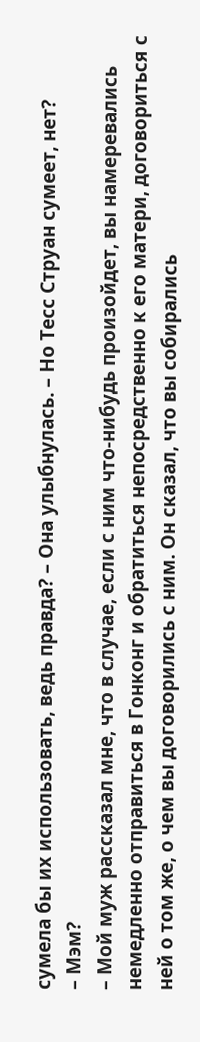сумела бы их использовать, ведь правда? – Она улыбнулась. – Но Тесс Струан сумеет, нет?
– Мэм?
– Мой муж рассказал мне, что в случае, если с ним что-нибудь произойдет, вы намеревались немедленно отправиться в Гонконг и обратиться непосредственно к его матери, договориться с ней о том же, о чем вы договорились с ним. Он сказал, что вы собирались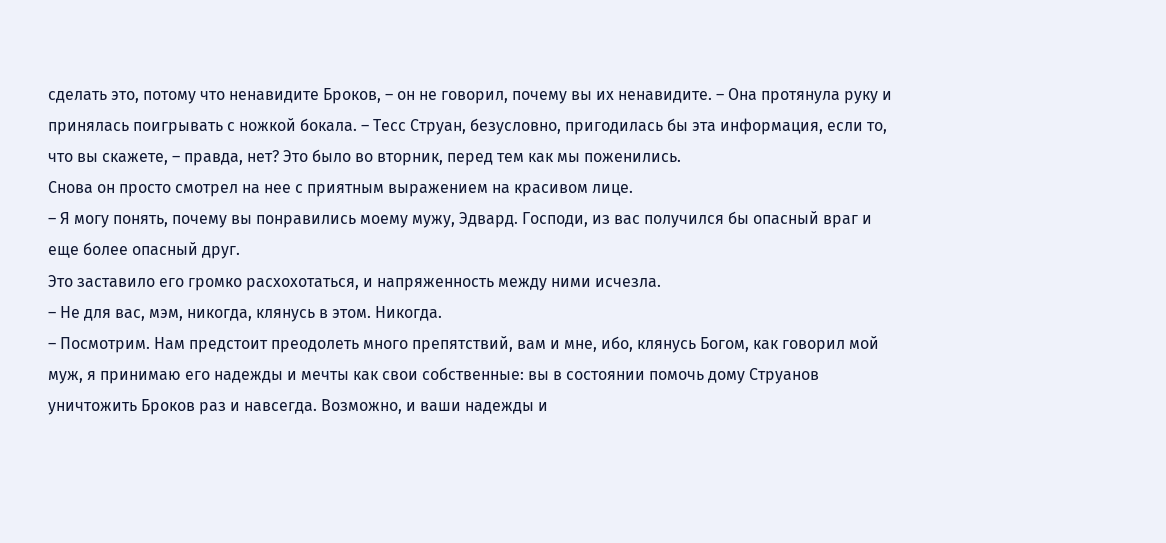сделать это, потому что ненавидите Броков, – он не говорил, почему вы их ненавидите. – Она протянула руку и принялась поигрывать с ножкой бокала. – Тесс Струан, безусловно, пригодилась бы эта информация, если то, что вы скажете, – правда, нет? Это было во вторник, перед тем как мы поженились.
Снова он просто смотрел на нее с приятным выражением на красивом лице.
– Я могу понять, почему вы понравились моему мужу, Эдвард. Господи, из вас получился бы опасный враг и еще более опасный друг.
Это заставило его громко расхохотаться, и напряженность между ними исчезла.
– Не для вас, мэм, никогда, клянусь в этом. Никогда.
– Посмотрим. Нам предстоит преодолеть много препятствий, вам и мне, ибо, клянусь Богом, как говорил мой муж, я принимаю его надежды и мечты как свои собственные: вы в состоянии помочь дому Струанов уничтожить Броков раз и навсегда. Возможно, и ваши надежды и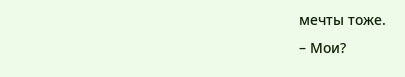мечты тоже.
– Мои?